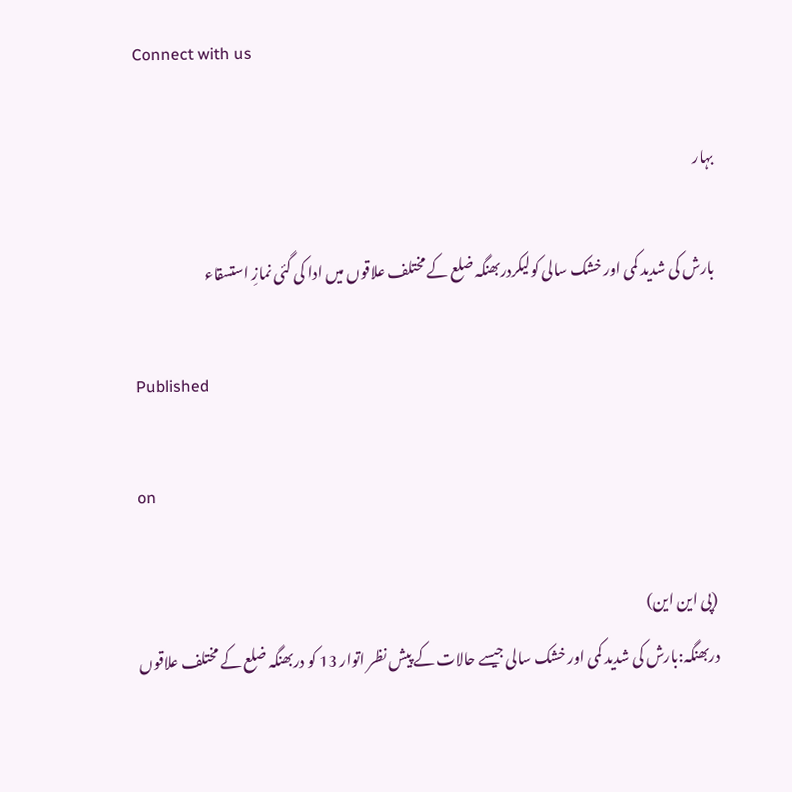Connect with us

بہار

بارش کی شدید کمی اور خشک سالی کولیکردربھنگہ ضلع کے مختلف علاقوں میں ادا کی گئی نمازِ استسقاء

Published

on

(پی این این)
دربھنگہ:بارش کی شدید کمی اور خشک سالی جیسے حالات کے پیش نظر اتوار 13 کو دربھنگہ ضلع کے مختلف علاقوں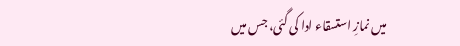میں نمازِ استسقاء ادا کی گئی، جس میں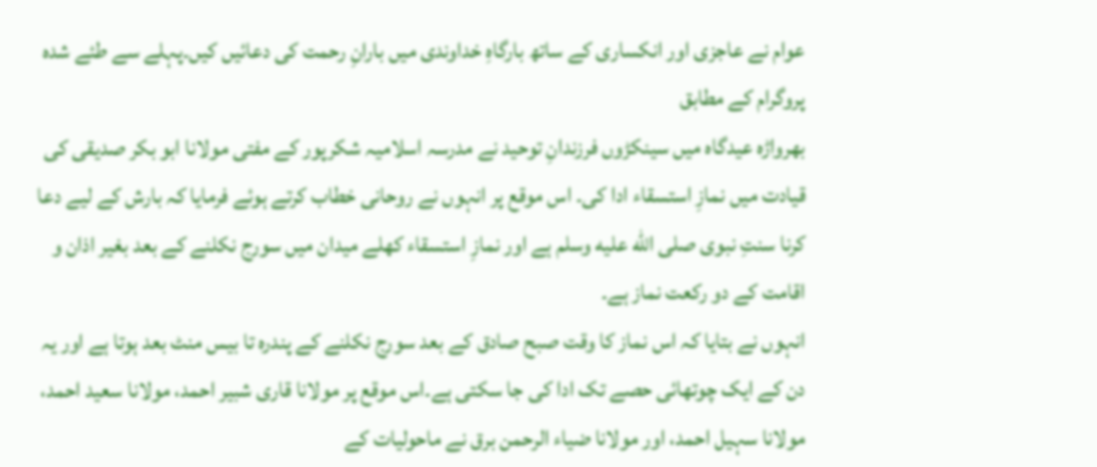عوام نے عاجزی اور انکساری کے ساتھ بارگاہِ خداوندی میں بارانِ رحمت کی دعائیں کیں۔پہلے سے طئے شدہ پروگرام کے مطابق
بھرواڑہ عیدگاہ میں سینکڑوں فرزندانِ توحید نے مدرسہ اسلامیہ شکرپور کے مفتی مولانا ابو بکر صدیقی کی قیادت میں نمازِ استسقاء ادا کی۔ اس موقع پر انہوں نے روحانی خطاب کرتے ہوئے فرمایا کہ بارش کے لیے دعا کرنا سنتِ نبوی صلى الله عليه وسلم ہے اور نمازِ استسقاء کھلے میدان میں سورج نکلنے کے بعد بغیر اذان و اقامت کے دو رکعت نماز ہے۔
انہوں نے بتایا کہ اس نماز کا وقت صبح صادق کے بعد سورج نکلنے کے پندرہ تا بیس منٹ بعد ہوتا ہے اور یہ دن کے ایک چوتھائی حصے تک ادا کی جا سکتی ہے۔اس موقع پر مولانا قاری شبیر احمد، مولانا سعید احمد، مولانا سہیل احمد، اور مولانا ضیاء الرحمن برق نے ماحولیات کے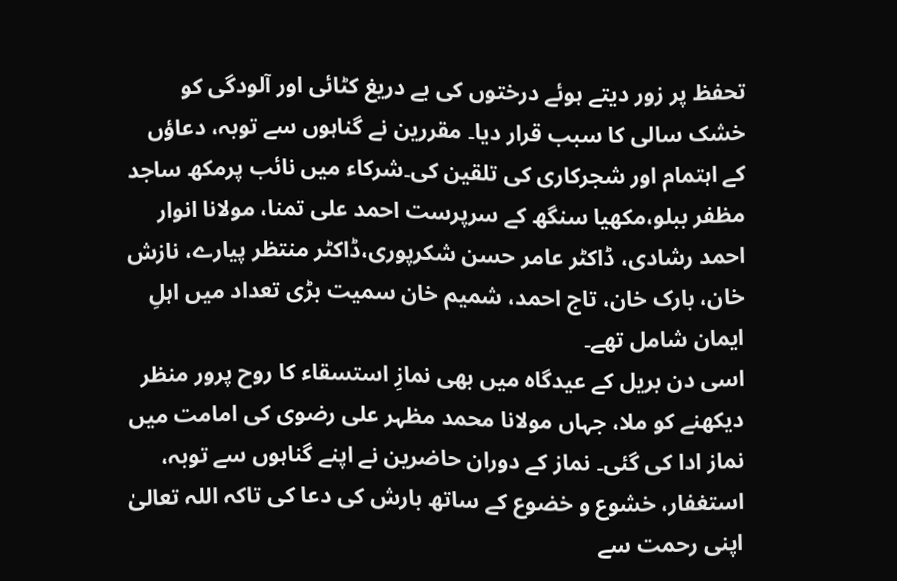تحفظ پر زور دیتے ہوئے درختوں کی بے دریغ کٹائی اور آلودگی کو خشک سالی کا سبب قرار دیا۔ مقررین نے گناہوں سے توبہ، دعاؤں کے اہتمام اور شجرکاری کی تلقین کی۔شرکاء میں نائب پرمکھ ساجد مظفر ببلو،مکھیا سنگھ کے سرپرست احمد علی تمنا، مولانا انوار احمد رشادی، ڈاکٹر عامر حسن شکرپوری،ڈاکٹر منتظر پیارے، نازش خان، بارک خان، تاج احمد، شمیم خان سمیت بڑی تعداد میں اہلِ ایمان شامل تھے۔
اسی دن بریل کے عیدگاہ میں بھی نمازِ استسقاء کا روح پرور منظر دیکھنے کو ملا، جہاں مولانا محمد مظہر علی رضوی کی امامت میں نماز ادا کی گئی۔ نماز کے دوران حاضرین نے اپنے گناہوں سے توبہ، استغفار، خشوع و خضوع کے ساتھ بارش کی دعا کی تاکہ اللہ تعالیٰ اپنی رحمت سے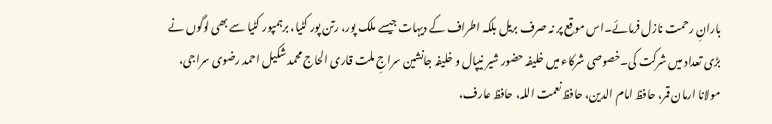بارانِ رحمت نازل فرمائے۔اس موقع پر نہ صرف بریل بلکہ اطراف کے دیہات جیسے ملک پور، رتن پور کٹیا، برہمپور کٹیا سے بھی لوگوں نے بڑی تعداد میں شرکت کی۔خصوصی شرکاء میں خلیفہ حضور شیر نیپال و خلیفہ جانشین سراجِ ملت قاری الحاج محمد شکیل احمد رضوی سراجی، مولانا ارمان قمر، حافظ امام الدین، حافظ نعمت اللہ، حافظ عارف،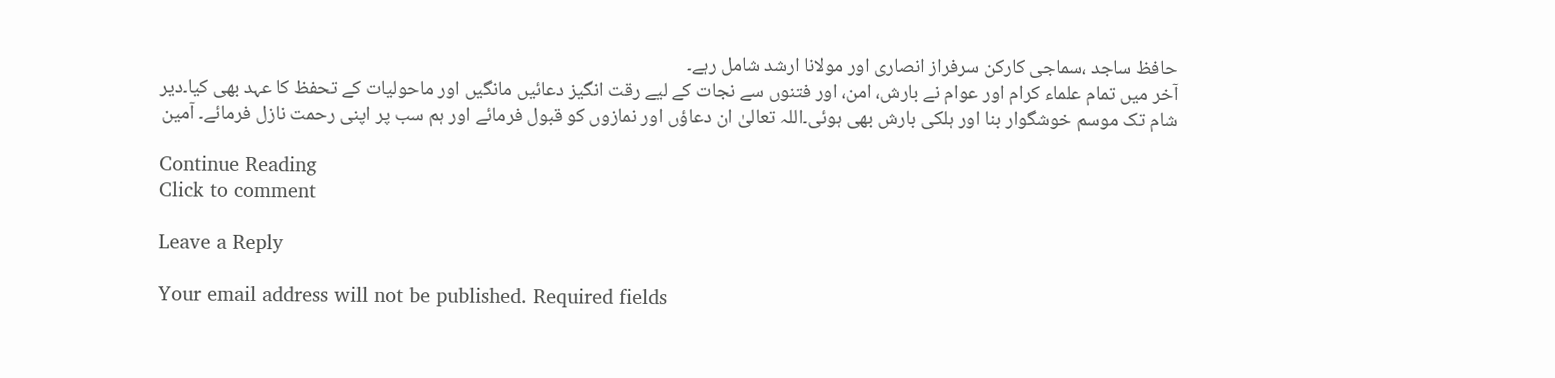حافظ ساجد ،سماجی کارکن سرفراز انصاری اور مولانا ارشد شامل رہے۔
آخر میں تمام علماء کرام اور عوام نے بارش، امن، اور فتنوں سے نجات کے لیے رقت انگیز دعائیں مانگیں اور ماحولیات کے تحفظ کا عہد بھی کیا۔دیر شام تک موسم خوشگوار بنا اور ہلکی بارش بھی ہوئی۔اللہ تعالیٰ ان دعاؤں اور نمازوں کو قبول فرمائے اور ہم سب پر اپنی رحمت نازل فرمائے۔ آمین

Continue Reading
Click to comment

Leave a Reply

Your email address will not be published. Required fields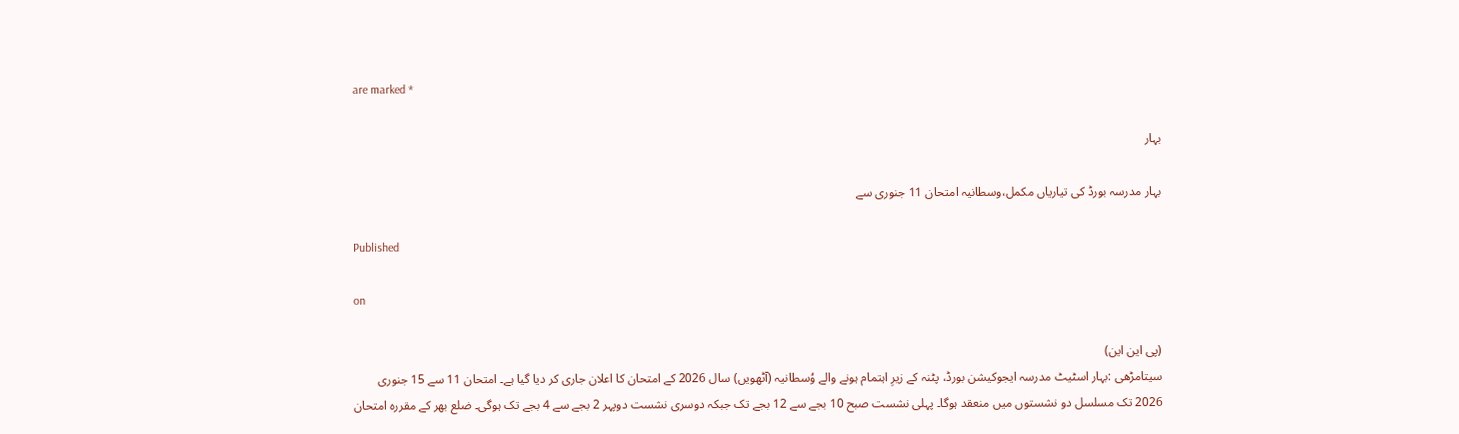are marked *

بہار

بہار مدرسہ بورڈ کی تیاریاں مکمل،وسطانیہ امتحان 11 جنوری سے

Published

on

(پی این این)
سیتامڑھی :بہار اسٹیٹ مدرسہ ایجوکیشن بورڈ، پٹنہ کے زیرِ اہتمام ہونے والے وُسطانیہ (آٹھویں) سال 2026 کے امتحان کا اعلان جاری کر دیا گیا ہے۔ امتحان 11 سے 15 جنوری 2026 تک مسلسل دو نشستوں میں منعقد ہوگا۔ پہلی نشست صبح 10 بجے سے 12 بجے تک جبکہ دوسری نشست دوپہر 2 بجے سے 4 بجے تک ہوگی۔ ضلع بھر کے مقررہ امتحان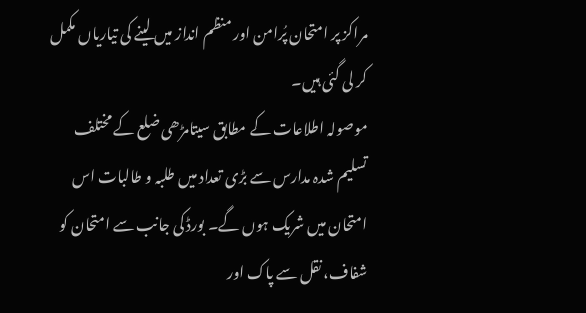مراکز پر امتحان پُرامن اور منظم انداز میں لینے کی تیاریاں مکمل کر لی گئی ہیں۔
موصولہ اطلاعات کے مطابق سیتامڑھی ضلع کے مختلف تسلیم شدہ مدارس سے بڑی تعداد میں طلبہ و طالبات اس امتحان میں شریک ہوں گے۔ بورڈ کی جانب سے امتحان کو شفاف، نقل سے پاک اور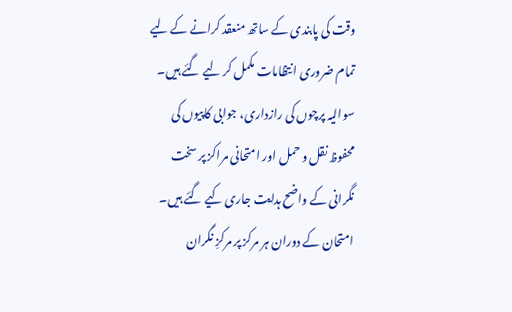وقت کی پابندی کے ساتھ منعقد کرانے کے لیے تمام ضروری انتظامات مکمل کر لیے گئے ہیں۔ سوالیہ پرچوں کی رازداری، جوابی کاپیوں کی محفوظ نقل و حمل اور امتحانی مراکز پر سخت نگرانی کے واضح ہدایت جاری کیے گئے ہیں۔ امتحان کے دوران ہر مرکز پر مرکزِ نگران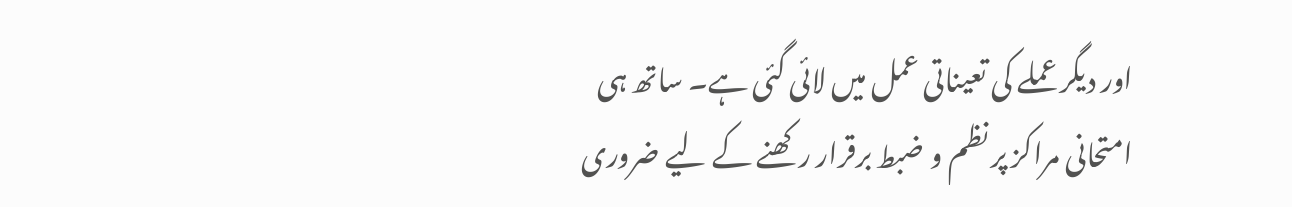اور دیگر عملے کی تعیناتی عمل میں لائی گئی ہے۔ ساتھ ہی امتحانی مراکز پر نظم و ضبط برقرار رکھنے کے لیے ضروری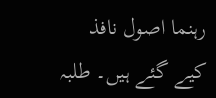رہنما اصول نافذ کیے گئے ہیں۔ طلبہ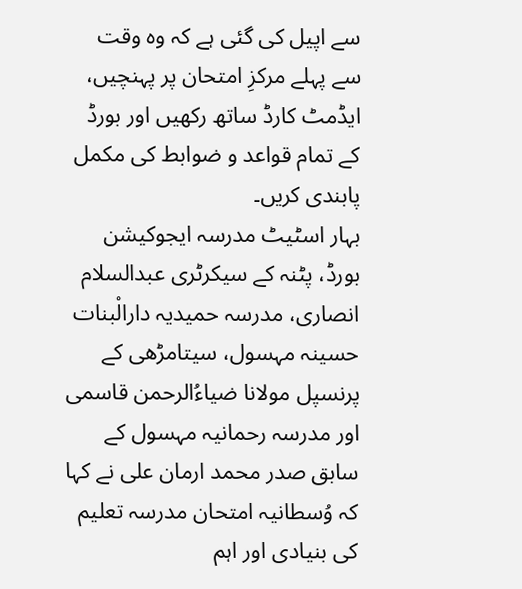سے اپیل کی گئی ہے کہ وہ وقت سے پہلے مرکزِ امتحان پر پہنچیں، ایڈمٹ کارڈ ساتھ رکھیں اور بورڈ کے تمام قواعد و ضوابط کی مکمل پابندی کریں۔
بہار اسٹیٹ مدرسہ ایجوکیشن بورڈ، پٹنہ کے سیکرٹری عبدالسلام انصاری، مدرسہ حمیدیہ دارالْبنات حسینہ مہسول، سیتامڑھی کے پرنسپل مولانا ضیاءُالرحمن قاسمی اور مدرسہ رحمانیہ مہسول کے سابق صدر محمد ارمان علی نے کہا کہ وُسطانیہ امتحان مدرسہ تعلیم کی بنیادی اور اہم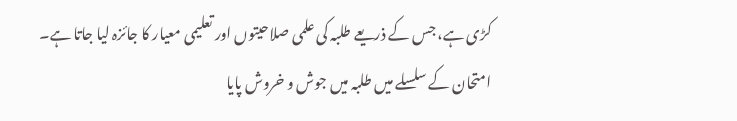کڑی ہے، جس کے ذریعے طلبہ کی علمی صلاحیتوں اور تعلیمی معیار کا جائزہ لیا جاتا ہے۔ امتحان کے سلسلے میں طلبہ میں جوش و خروش پایا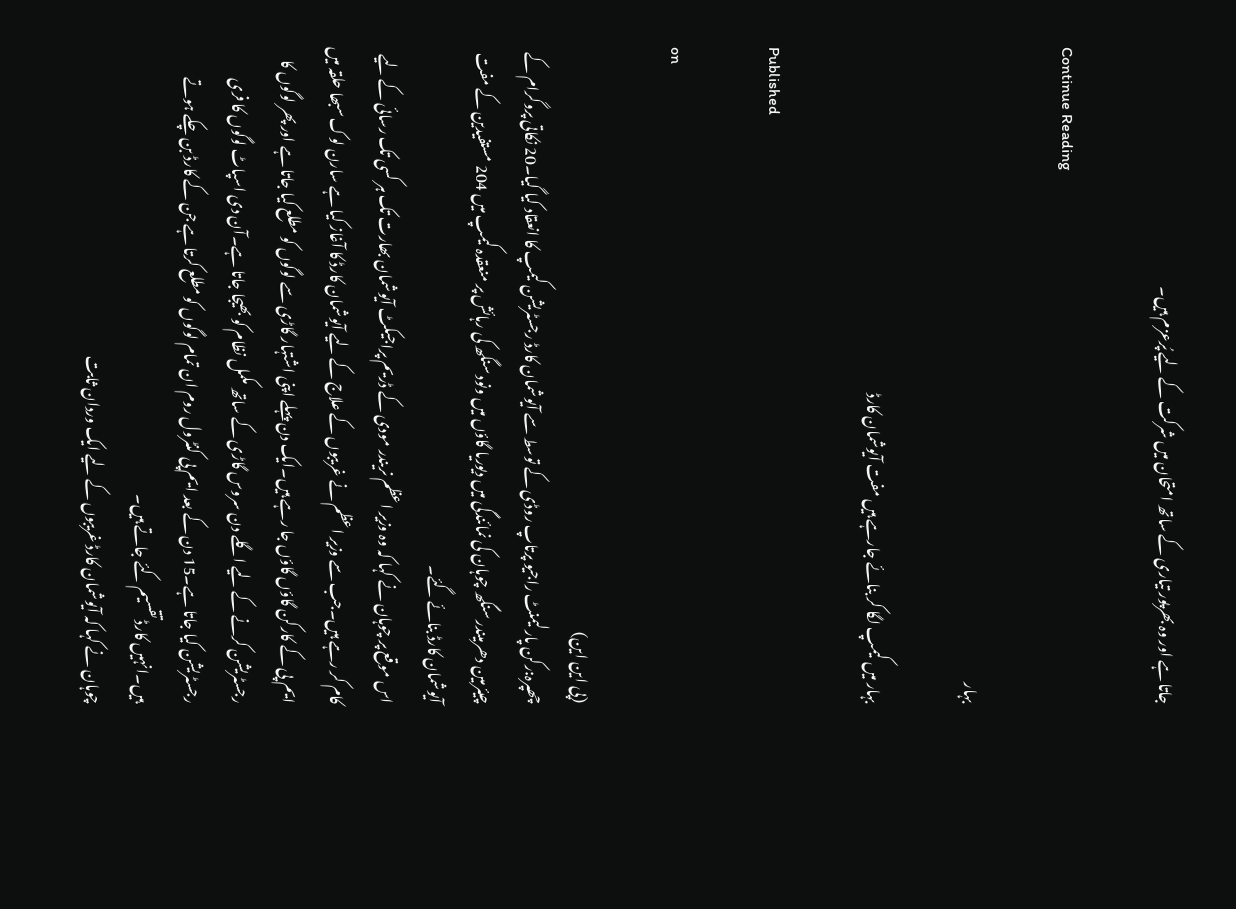جاتا ہے اور وہ بھرپور تیاری کے ساتھ امتحان میں شرکت کے لیے پُرعزم ہیں۔

Continue Reading

بہار

بہار میں کیمپ لگا کر بنائے جارہے ہیں مفت آیوشمان کارڈ

Published

on

(پی این این)
چھپرہ:رکن پارلیمنٹ راجیو پرتاپ روڈی کے توسط سے آیوشمان کارڈ رجسٹریشن کیمپ کا انعقاد کیا گیا۔20 نکاتی پروگرام کے چیئرمین دھرمیندر سنگھ چوہان کی نمائندگی میں دیوریا گاؤں میں ونود سنگھ کی رہائش پر منعقدہ کیمپ میں 204 مستفیدین کے مفت آیوشمان کارڈ بنائے گئے۔
اس موقع پر چوہان نے کہا کہ وہ وزیر اعظم نریندر مودی کے ڈریم پراجیکٹ آیوشمان بھارت تک ہر کسی تک رسائی کے لیے کام کر رہے ہیں۔جب سے وزیر اعظم نے غریبوں کے علاج کے لیے آیوشمان کارڈ کا آغاز کیا ہے سارن لوک سبھا حلقہ میں ایم پی کے کارکن گاؤں گاؤں جا رہے ہیں۔ایک دن پہلے اپنی اشتہار گاڑی سے لوگوں کو مطلع کیا جاتا ہے اور پھر لوگوں کا رجسٹریشن کرنے کے لیے اگلے دن سروس گاڑی کے ساتھ مکمل نظام کو بھیجا جاتا ہے۔آن دی اسپاٹ لوگوں کا فری رجسٹریشن کیا جاتا ہے۔15 دن کے بعد ایم پی کنٹرول روم ان تمام لوگوں کو مطلع کرتا ہے جن کے کارڈ بن چکے ہوتے ہیں۔انہیں کارڈ تقسیم کئے جاتے ہیں۔
چوہان نے کہا کہ آیوشمان کارڈ غریبوں کے لیے ایک وردان ثابت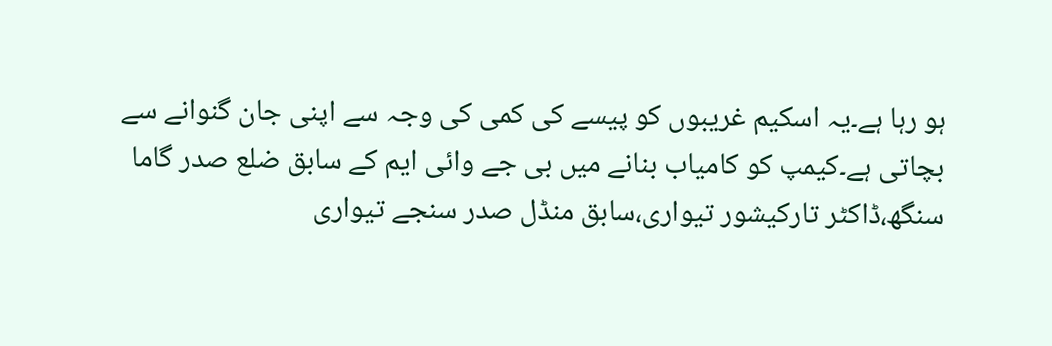ہو رہا ہے۔یہ اسکیم غریبوں کو پیسے کی کمی کی وجہ سے اپنی جان گنوانے سے بچاتی ہے۔کیمپ کو کامیاب بنانے میں بی جے وائی ایم کے سابق ضلع صدر گاما سنگھ،ڈاکٹر تارکیشور تیواری،سابق منڈل صدر سنجے تیواری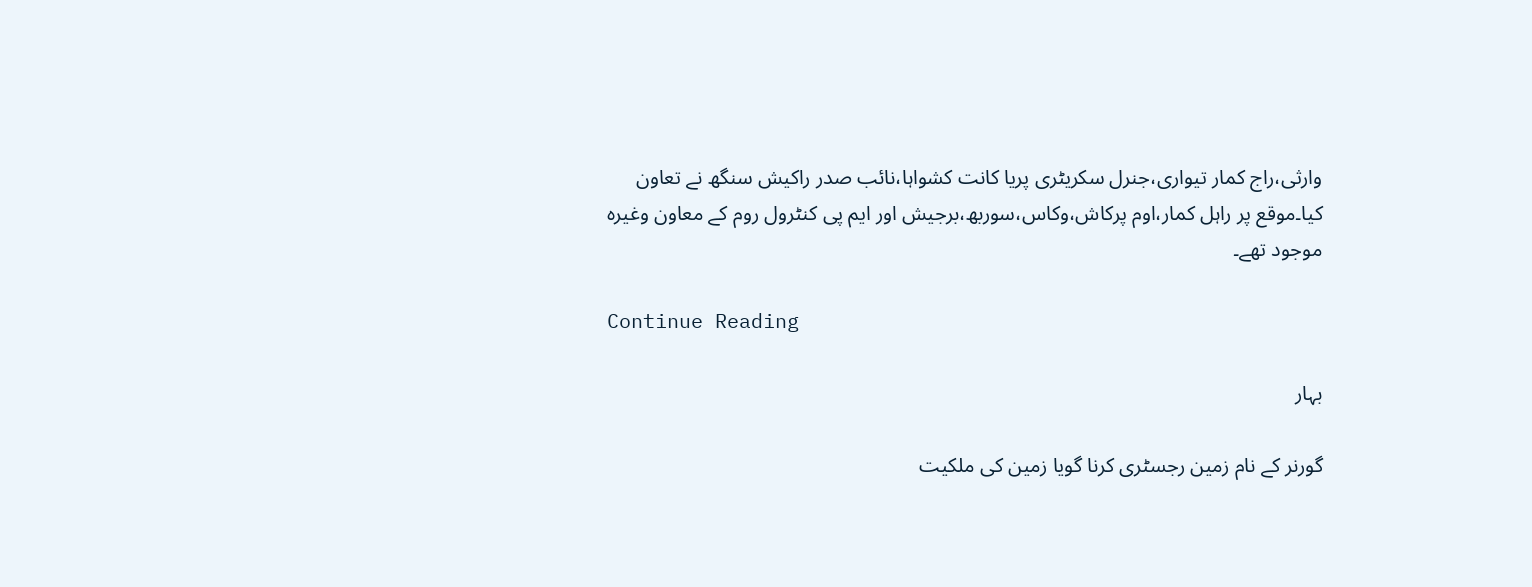وارثی،راج کمار تیواری،جنرل سکریٹری پریا کانت کشواہا،نائب صدر راکیش سنگھ نے تعاون کیا۔موقع پر راہل کمار،اوم پرکاش،وکاس،سوربھ،برجیش اور ایم پی کنٹرول روم کے معاون وغیرہ موجود تھے۔

Continue Reading

بہار

گورنر کے نام زمین رجسٹری کرنا گویا زمین کی ملکیت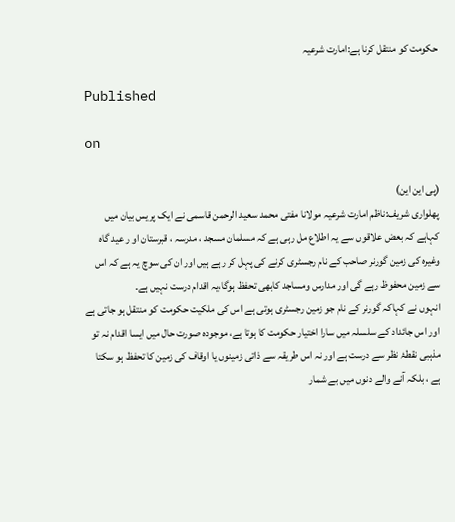حکومت کو منتقل کرنا ہے:امارت شرعیہ

Published

on

(پی این این)
پھلواری شریف:ناظم امارت شرعیہ مولانا مفتی محمد سعید الرحمن قاسمی نے ایک پریس بیان میں کہاہے کہ بعض علاقوں سے یہ اطلاع مل رہی ہے کہ مسلمان مسجد ، مدرسہ ، قبرستان او ر عید گاہ وغیرہ کی زمین گورنر صاحب کے نام رجسٹری کرنے کی پہل کر رہے ہیں اور ان کی سوچ یہ ہے کہ اس سے زمین محفوظ رہے گی اور مدارس ومساجد کابھی تحفظ ہوگا،یہ اقدام درست نہیں ہے۔
انہوں نے کہاکہ گورنر کے نام جو زمین رجسٹری ہوتی ہے اس کی ملکیت حکومت کو منتقل ہو جاتی ہے اور اس جائداد کے سلسلہ میں سارا اختیار حکومت کا ہوتا ہے، موجودہ صورت حال میں ایسا اقدام نہ تو مذہبی نقطۂ نظر سے درست ہے اور نہ اس طریقہ سے ذاتی زمینوں یا اوقاف کی زمین کا تحفظ ہو سکتا ہے ، بلکہ آنے والے دنوں میں بے شمار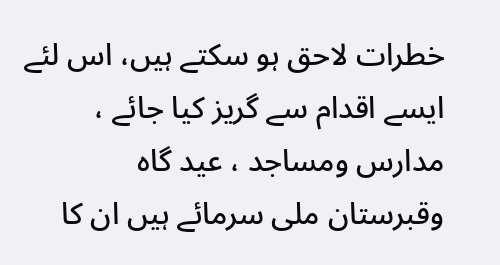خطرات لاحق ہو سکتے ہیں، اس لئے ایسے اقدام سے گریز کیا جائے ، مدارس ومساجد ، عید گاہ وقبرستان ملی سرمائے ہیں ان کا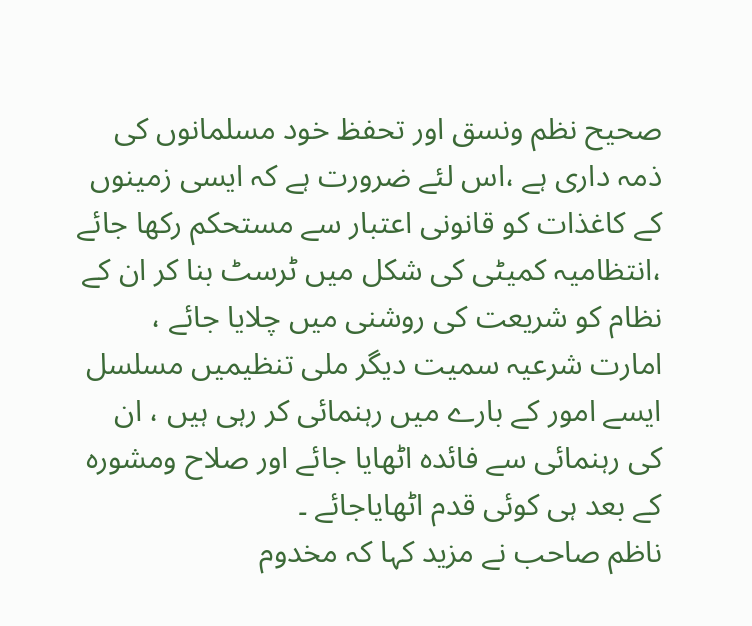صحیح نظم ونسق اور تحفظ خود مسلمانوں کی ذمہ داری ہے ،اس لئے ضرورت ہے کہ ایسی زمینوں کے کاغذات کو قانونی اعتبار سے مستحکم رکھا جائے ،انتظامیہ کمیٹی کی شکل میں ٹرسٹ بنا کر ان کے نظام کو شریعت کی روشنی میں چلایا جائے ، امارت شرعیہ سمیت دیگر ملی تنظیمیں مسلسل ایسے امور کے بارے میں رہنمائی کر رہی ہیں ، ان کی رہنمائی سے فائدہ اٹھایا جائے اور صلاح ومشورہ کے بعد ہی کوئی قدم اٹھایاجائے ۔
ناظم صاحب نے مزید کہا کہ مخدوم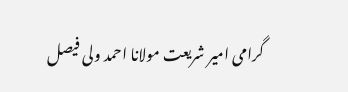گرامی امیر شریعت مولانا احمد ولی فیصل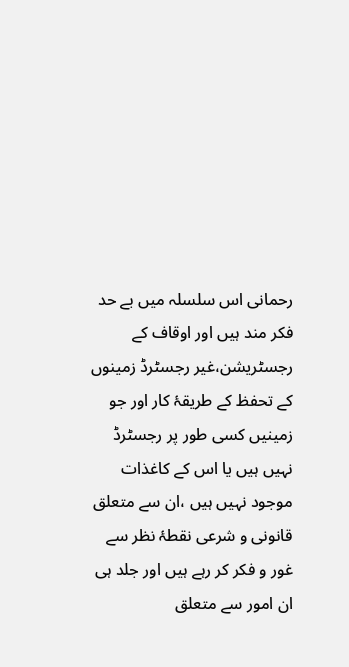رحمانی اس سلسلہ میں بے حد فکر مند ہیں اور اوقاف کے رجسٹریشن،غیر رجسٹرڈ زمینوں کے تحفظ کے طریقۂ کار اور جو زمینیں کسی طور پر رجسٹرڈ نہیں ہیں یا اس کے کاغذات موجود نہیں ہیں ،ان سے متعلق قانونی و شرعی نقطۂ نظر سے غور و فکر کر رہے ہیں اور جلد ہی ان امور سے متعلق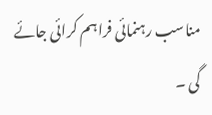مناسب رہنمائی فراہم کرائی جائے گی ۔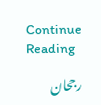Continue Reading

رجحان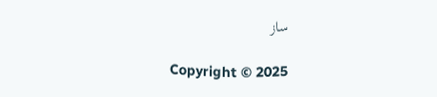ساز

Copyright © 2025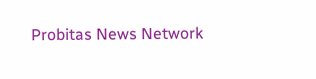Probitas News Network